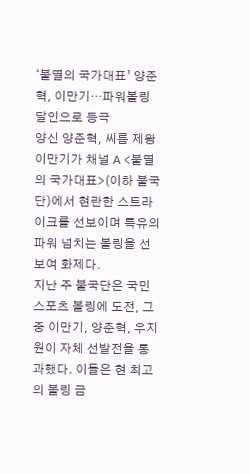‘불멸의 국가대표’ 양준혁, 이만기…파워볼링 달인으로 등극
양신 양준혁, 씨름 제왕 이만기가 채널 A <불멸의 국가대표>(이하 불국단)에서 현란한 스트라이크를 선보이며 특유의 파워 넘치는 볼링을 선보여 화제다.
지난 주 불국단은 국민 스포츠 볼링에 도전, 그 중 이만기, 양준혁, 우지원이 자체 선발전을 통과했다. 이들은 현 최고의 볼링 금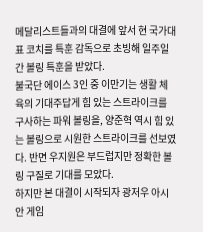메달리스트들과의 대결에 앞서 현 국가대표 코치를 특훈 감독으로 초빙해 일주일간 볼링 특훈을 받았다.
불국단 에이스 3인 중 이만기는 생활 체육의 기대주답게 힘 있는 스트라이크를 구사하는 파워 볼링을, 양준혁 역시 힘 있는 볼링으로 시원한 스트라이크를 선보였다. 반면 우지원은 부드럽지만 정확한 볼링 구질로 기대를 모았다.
하지만 본 대결이 시작되자 광저우 아시안 게임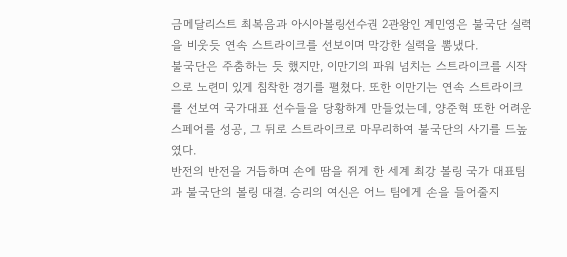금메달리스트 최복음과 아시아볼링선수권 2관왕인 계민영은 불국단 실력을 비웃듯 연속 스트라이크를 선보이며 막강한 실력을 뽐냈다.
불국단은 주춤하는 듯 했지만, 이만기의 파워 넘치는 스트라이크를 시작으로 노련미 있게 침착한 경기를 펼쳤다. 또한 이만기는 연속 스트라이크를 선보여 국가대표 선수들을 당황하게 만들었는데, 양준혁 또한 어려운 스페어를 성공, 그 뒤로 스트라이크로 마무리하여 불국단의 사기를 드높였다.
반전의 반전을 거듭하며 손에 땀을 쥐게 한 세계 최강 볼링 국가 대표팀과 불국단의 볼링 대결. 승리의 여신은 어느 팀에게 손을 들어줄지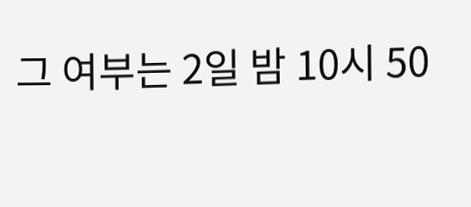그 여부는 2일 밤 10시 50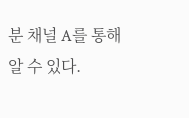분 채널 A를 통해 알 수 있다.